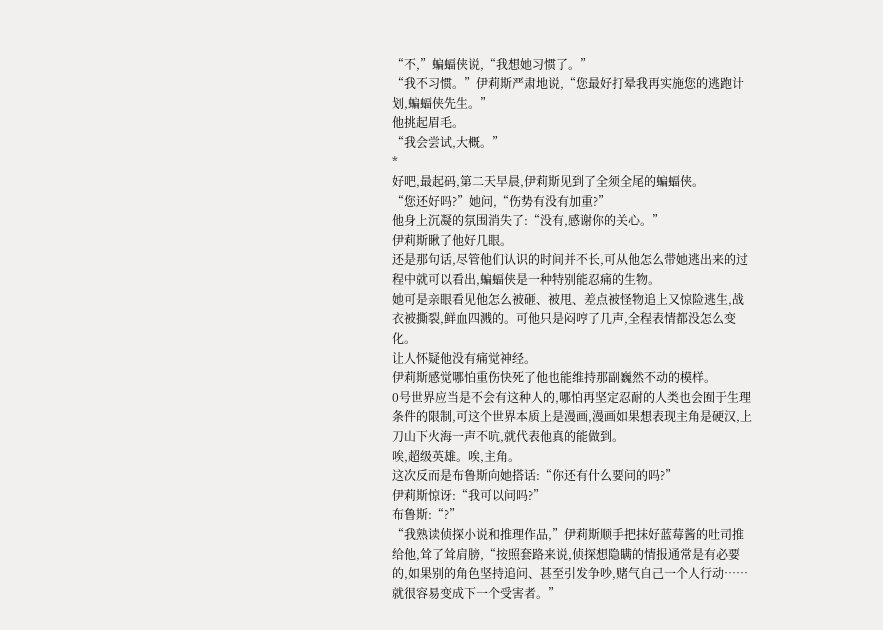“不,”蝙蝠侠说,“我想她习惯了。”
“我不习惯。”伊莉斯严肃地说,“您最好打晕我再实施您的逃跑计划,蝙蝠侠先生。”
他挑起眉毛。
“我会尝试,大概。”
*
好吧,最起码,第二天早晨,伊莉斯见到了全须全尾的蝙蝠侠。
“您还好吗?”她问,“伤势有没有加重?”
他身上沉凝的氛围消失了:“没有,感谢你的关心。”
伊莉斯瞅了他好几眼。
还是那句话,尽管他们认识的时间并不长,可从他怎么带她逃出来的过程中就可以看出,蝙蝠侠是一种特别能忍痛的生物。
她可是亲眼看见他怎么被砸、被甩、差点被怪物追上又惊险逃生,战衣被撕裂,鲜血四溅的。可他只是闷哼了几声,全程表情都没怎么变化。
让人怀疑他没有痛觉神经。
伊莉斯感觉哪怕重伤快死了他也能维持那副巍然不动的模样。
0号世界应当是不会有这种人的,哪怕再坚定忍耐的人类也会囿于生理条件的限制,可这个世界本质上是漫画,漫画如果想表现主角是硬汉,上刀山下火海一声不吭,就代表他真的能做到。
唉,超级英雄。唉,主角。
这次反而是布鲁斯向她搭话:“你还有什么要问的吗?”
伊莉斯惊讶:“我可以问吗?”
布鲁斯:“?”
“我熟读侦探小说和推理作品,”伊莉斯顺手把抹好蓝莓酱的吐司推给他,耸了耸肩膀,“按照套路来说,侦探想隐瞒的情报通常是有必要的,如果别的角色坚持追问、甚至引发争吵,赌气自己一个人行动……就很容易变成下一个受害者。”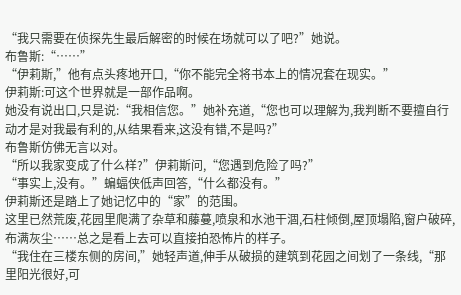“我只需要在侦探先生最后解密的时候在场就可以了吧?”她说。
布鲁斯:“……”
“伊莉斯,”他有点头疼地开口,“你不能完全将书本上的情况套在现实。”
伊莉斯:可这个世界就是一部作品啊。
她没有说出口,只是说:“我相信您。”她补充道,“您也可以理解为,我判断不要擅自行动才是对我最有利的,从结果看来,这没有错,不是吗?”
布鲁斯仿佛无言以对。
“所以我家变成了什么样?”伊莉斯问,“您遇到危险了吗?”
“事实上,没有。”蝙蝠侠低声回答,“什么都没有。”
伊莉斯还是踏上了她记忆中的“家”的范围。
这里已然荒废,花园里爬满了杂草和藤蔓,喷泉和水池干涸,石柱倾倒,屋顶塌陷,窗户破碎,布满灰尘……总之是看上去可以直接拍恐怖片的样子。
“我住在三楼东侧的房间,”她轻声道,伸手从破损的建筑到花园之间划了一条线,“那里阳光很好,可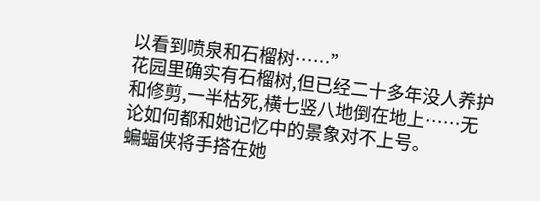以看到喷泉和石榴树……”
花园里确实有石榴树,但已经二十多年没人养护和修剪,一半枯死,横七竖八地倒在地上……无论如何都和她记忆中的景象对不上号。
蝙蝠侠将手搭在她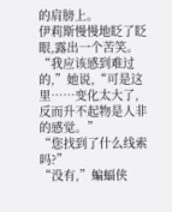的肩膀上。
伊莉斯慢慢地眨了眨眼,露出一个苦笑。
“我应该感到难过的,”她说,“可是这里……变化太大了,反而升不起物是人非的感觉。”
“您找到了什么线索吗?”
“没有,”蝙蝠侠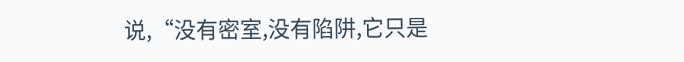说,“没有密室,没有陷阱,它只是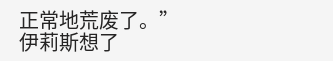正常地荒废了。”
伊莉斯想了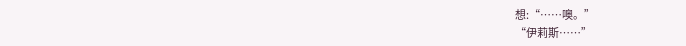想:“……噢。”
“伊莉斯……”